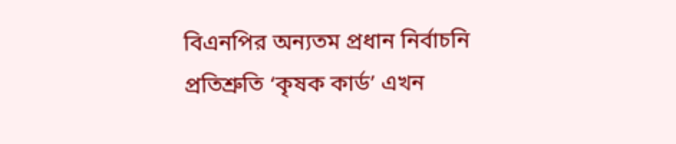বিএনপির অন্যতম প্রধান নির্বাচনি প্রতিশ্রুতি ‘কৃষক কার্ড’ এখন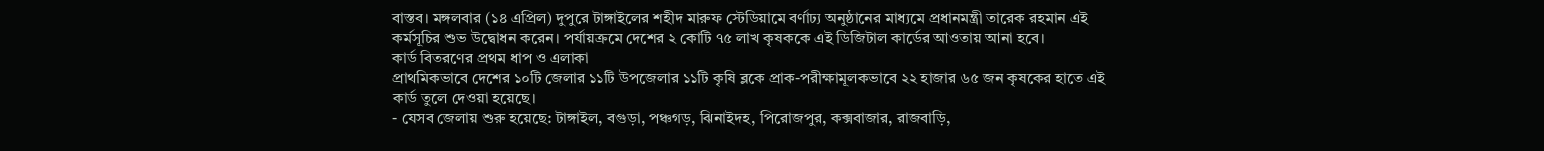বাস্তব। মঙ্গলবার (১৪ এপ্রিল) দুপুরে টাঙ্গাইলের শহীদ মারুফ স্টেডিয়ামে বর্ণাঢ্য অনুষ্ঠানের মাধ্যমে প্রধানমন্ত্রী তারেক রহমান এই কর্মসূচির শুভ উদ্বোধন করেন। পর্যায়ক্রমে দেশের ২ কোটি ৭৫ লাখ কৃষককে এই ডিজিটাল কার্ডের আওতায় আনা হবে।
কার্ড বিতরণের প্রথম ধাপ ও এলাকা
প্রাথমিকভাবে দেশের ১০টি জেলার ১১টি উপজেলার ১১টি কৃষি ব্লকে প্রাক-পরীক্ষামূলকভাবে ২২ হাজার ৬৫ জন কৃষকের হাতে এই কার্ড তুলে দেওয়া হয়েছে।
- যেসব জেলায় শুরু হয়েছে: টাঙ্গাইল, বগুড়া, পঞ্চগড়, ঝিনাইদহ, পিরোজপুর, কক্সবাজার, রাজবাড়ি,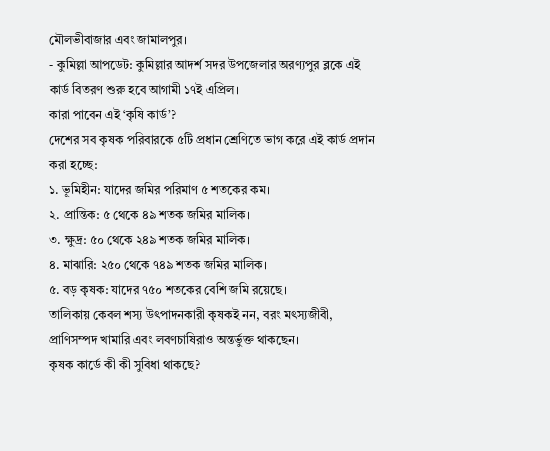মৌলভীবাজার এবং জামালপুর।
- কুমিল্লা আপডেট: কুমিল্লার আদর্শ সদর উপজেলার অরণ্যপুর ব্লকে এই কার্ড বিতরণ শুরু হবে আগামী ১৭ই এপ্রিল।
কারা পাবেন এই ‘কৃষি কার্ড’?
দেশের সব কৃষক পরিবারকে ৫টি প্রধান শ্রেণিতে ভাগ করে এই কার্ড প্রদান করা হচ্ছে:
১. ভূমিহীন: যাদের জমির পরিমাণ ৫ শতকের কম।
২. প্রান্তিক: ৫ থেকে ৪৯ শতক জমির মালিক।
৩. ক্ষুদ্র: ৫০ থেকে ২৪৯ শতক জমির মালিক।
৪. মাঝারি: ২৫০ থেকে ৭৪৯ শতক জমির মালিক।
৫. বড় কৃষক: যাদের ৭৫০ শতকের বেশি জমি রয়েছে।
তালিকায় কেবল শস্য উৎপাদনকারী কৃষকই নন, বরং মৎস্যজীবী, প্রাণিসম্পদ খামারি এবং লবণচাষিরাও অন্তর্ভুক্ত থাকছেন।
কৃষক কার্ডে কী কী সুবিধা থাকছে?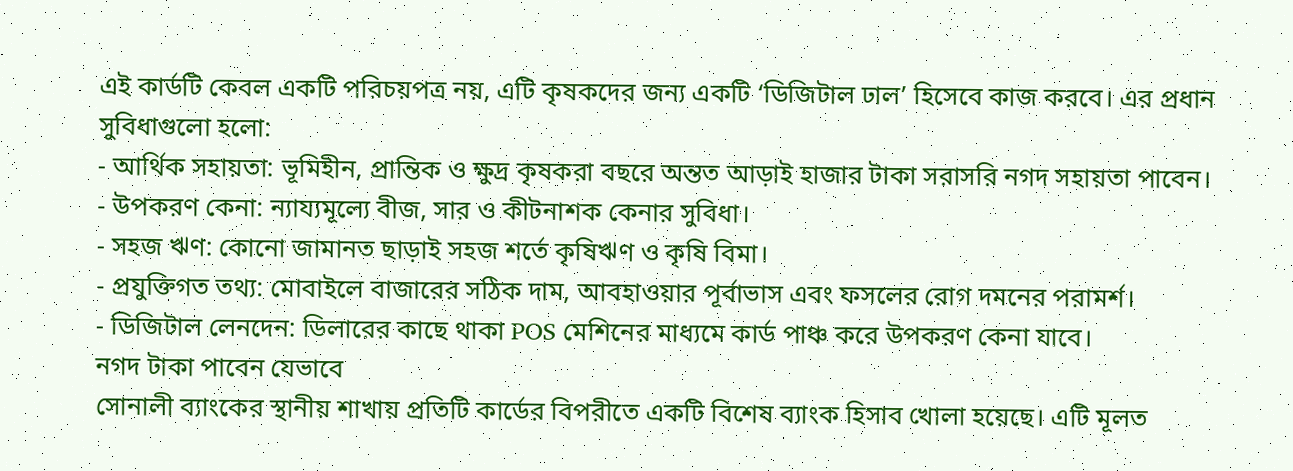এই কার্ডটি কেবল একটি পরিচয়পত্র নয়, এটি কৃষকদের জন্য একটি ‘ডিজিটাল ঢাল’ হিসেবে কাজ করবে। এর প্রধান সুবিধাগুলো হলো:
- আর্থিক সহায়তা: ভূমিহীন, প্রান্তিক ও ক্ষুদ্র কৃষকরা বছরে অন্তত আড়াই হাজার টাকা সরাসরি নগদ সহায়তা পাবেন।
- উপকরণ কেনা: ন্যায্যমূল্যে বীজ, সার ও কীটনাশক কেনার সুবিধা।
- সহজ ঋণ: কোনো জামানত ছাড়াই সহজ শর্তে কৃষিঋণ ও কৃষি বিমা।
- প্রযুক্তিগত তথ্য: মোবাইলে বাজারের সঠিক দাম, আবহাওয়ার পূর্বাভাস এবং ফসলের রোগ দমনের পরামর্শ।
- ডিজিটাল লেনদেন: ডিলারের কাছে থাকা POS মেশিনের মাধ্যমে কার্ড পাঞ্চ করে উপকরণ কেনা যাবে।
নগদ টাকা পাবেন যেভাবে
সোনালী ব্যাংকের স্থানীয় শাখায় প্রতিটি কার্ডের বিপরীতে একটি বিশেষ ব্যাংক হিসাব খোলা হয়েছে। এটি মূলত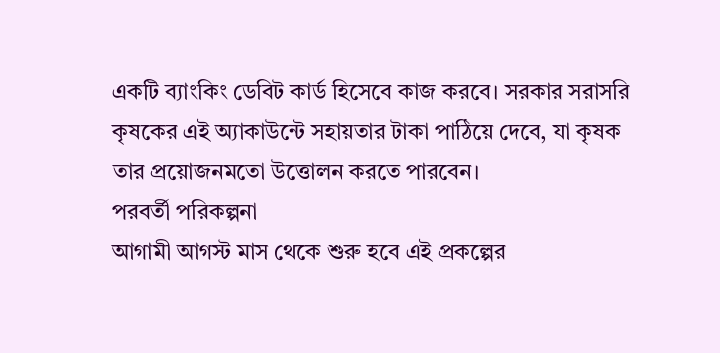একটি ব্যাংকিং ডেবিট কার্ড হিসেবে কাজ করবে। সরকার সরাসরি কৃষকের এই অ্যাকাউন্টে সহায়তার টাকা পাঠিয়ে দেবে, যা কৃষক তার প্রয়োজনমতো উত্তোলন করতে পারবেন।
পরবর্তী পরিকল্পনা
আগামী আগস্ট মাস থেকে শুরু হবে এই প্রকল্পের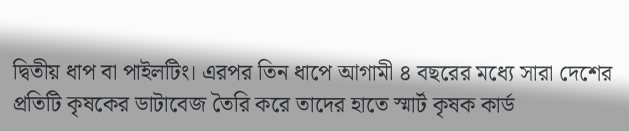দ্বিতীয় ধাপ বা পাইলটিং। এরপর তিন ধাপে আগামী ৪ বছরের মধ্যে সারা দেশের প্রতিটি কৃষকের ডাটাবেজ তৈরি করে তাদের হাতে স্মার্ট কৃষক কার্ড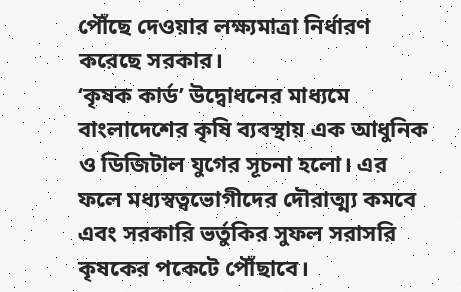পৌঁছে দেওয়ার লক্ষ্যমাত্রা নির্ধারণ করেছে সরকার।
‘কৃষক কার্ড’ উদ্বোধনের মাধ্যমে বাংলাদেশের কৃষি ব্যবস্থায় এক আধুনিক ও ডিজিটাল যুগের সূচনা হলো। এর ফলে মধ্যস্বত্বভোগীদের দৌরাত্ম্য কমবে এবং সরকারি ভর্তুকির সুফল সরাসরি কৃষকের পকেটে পৌঁছাবে।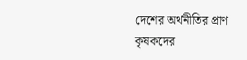দেশের অর্থনীতির প্রাণ কৃষকদের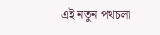এই নতুন পথচলা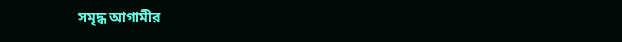সমৃদ্ধ আগামীর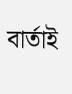বার্তাই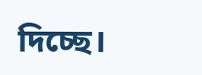দিচ্ছে।